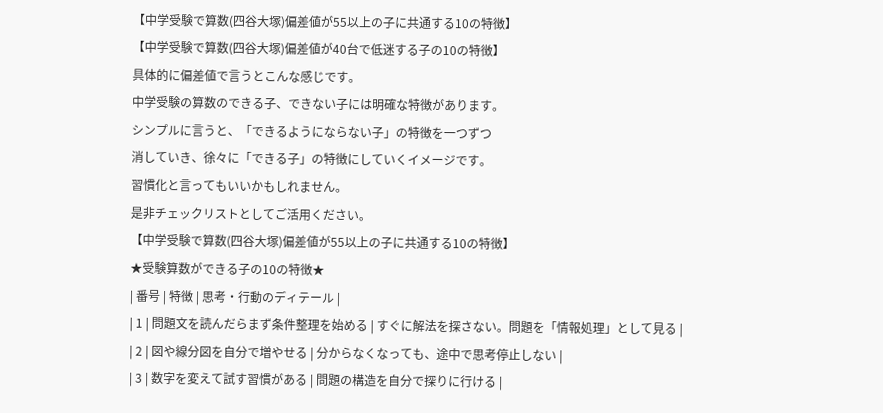【中学受験で算数(四谷大塚)偏差値が55以上の子に共通する10の特徴】
【中学受験で算数(四谷大塚)偏差値が40台で低迷する子の10の特徴】
具体的に偏差値で言うとこんな感じです。
中学受験の算数のできる子、できない子には明確な特徴があります。
シンプルに言うと、「できるようにならない子」の特徴を一つずつ
消していき、徐々に「できる子」の特徴にしていくイメージです。
習慣化と言ってもいいかもしれません。
是非チェックリストとしてご活用ください。
【中学受験で算数(四谷大塚)偏差値が55以上の子に共通する10の特徴】
★受験算数ができる子の10の特徴★
| 番号 | 特徴 | 思考・行動のディテール |
| 1 | 問題文を読んだらまず条件整理を始める | すぐに解法を探さない。問題を「情報処理」として見る |
| 2 | 図や線分図を自分で増やせる | 分からなくなっても、途中で思考停止しない |
| 3 | 数字を変えて試す習慣がある | 問題の構造を自分で探りに行ける |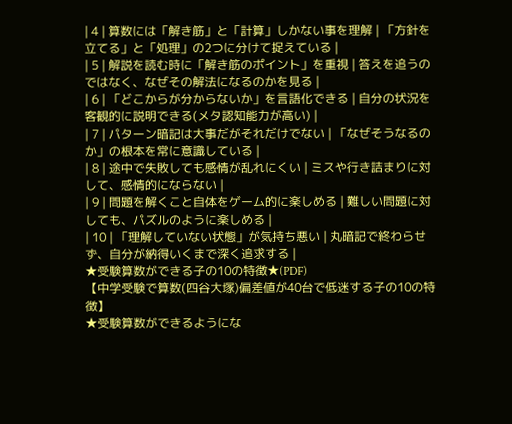| 4 | 算数には「解き筋」と「計算」しかない事を理解 | 「方針を立てる」と「処理」の2つに分けて捉えている |
| 5 | 解説を読む時に「解き筋のポイント」を重視 | 答えを追うのではなく、なぜその解法になるのかを見る |
| 6 | 「どこからが分からないか」を言語化できる | 自分の状況を客観的に説明できる(メタ認知能力が高い) |
| 7 | パターン暗記は大事だがそれだけでない | 「なぜそうなるのか」の根本を常に意識している |
| 8 | 途中で失敗しても感情が乱れにくい | ミスや行き詰まりに対して、感情的にならない |
| 9 | 問題を解くこと自体をゲーム的に楽しめる | 難しい問題に対しても、パズルのように楽しめる |
| 10 | 「理解していない状態」が気持ち悪い | 丸暗記で終わらせず、自分が納得いくまで深く追求する |
★受験算数ができる子の10の特徴★(PDF)
【中学受験で算数(四谷大塚)偏差値が40台で低迷する子の10の特徴】
★受験算数ができるようにな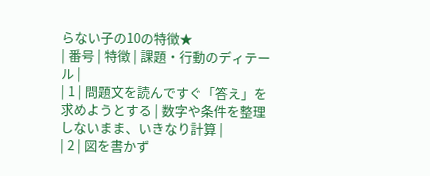らない子の10の特徴★
| 番号 | 特徴 | 課題・行動のディテール |
| 1 | 問題文を読んですぐ「答え」を求めようとする | 数字や条件を整理しないまま、いきなり計算 |
| 2 | 図を書かず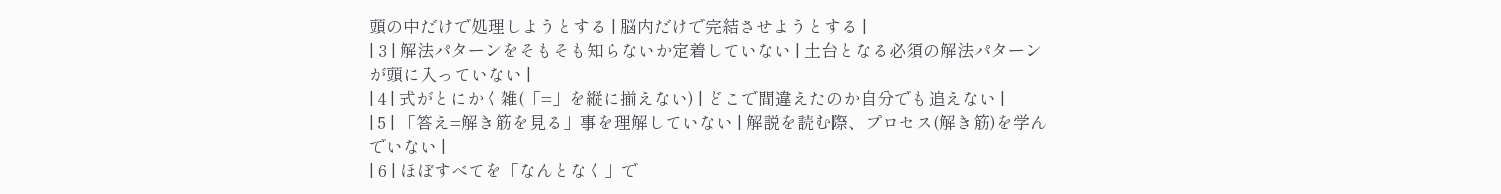頭の中だけで処理しようとする | 脳内だけで完結させようとする |
| 3 | 解法パターンをそもそも知らないか定着していない | 土台となる必須の解法パターンが頭に入っていない |
| 4 | 式がとにかく雑(「=」を縦に揃えない) | どこで間違えたのか自分でも追えない |
| 5 | 「答え=解き筋を見る」事を理解していない | 解説を読む際、プロセス(解き筋)を学んでいない |
| 6 | ほぼすべてを「なんとなく」で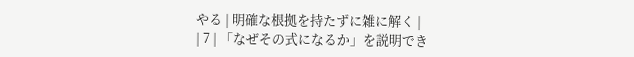やる | 明確な根拠を持たずに雑に解く |
| 7 | 「なぜその式になるか」を説明でき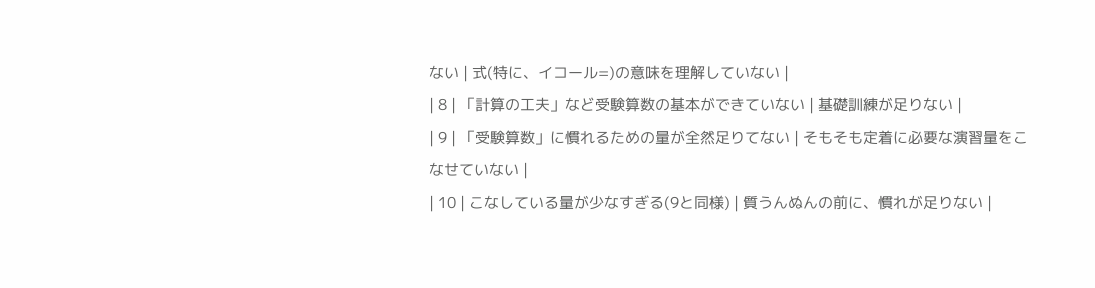ない | 式(特に、イコール=)の意味を理解していない |
| 8 | 「計算の工夫」など受験算数の基本ができていない | 基礎訓練が足りない |
| 9 | 「受験算数」に慣れるための量が全然足りてない | そもそも定着に必要な演習量をこなせていない |
| 10 | こなしている量が少なすぎる(9と同様) | 質うんぬんの前に、慣れが足りない |